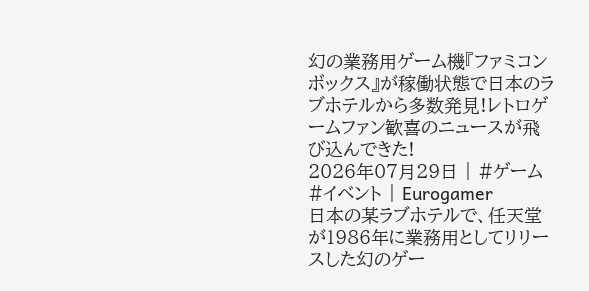幻の業務用ゲーム機『ファミコンボックス』が稼働状態で日本のラブホテルから多数発見!レトロゲームファン歓喜のニュースが飛び込んできた!
2026年07月29日 | #ゲーム #イベント | Eurogamer
日本の某ラブホテルで、任天堂が1986年に業務用としてリリースした幻のゲー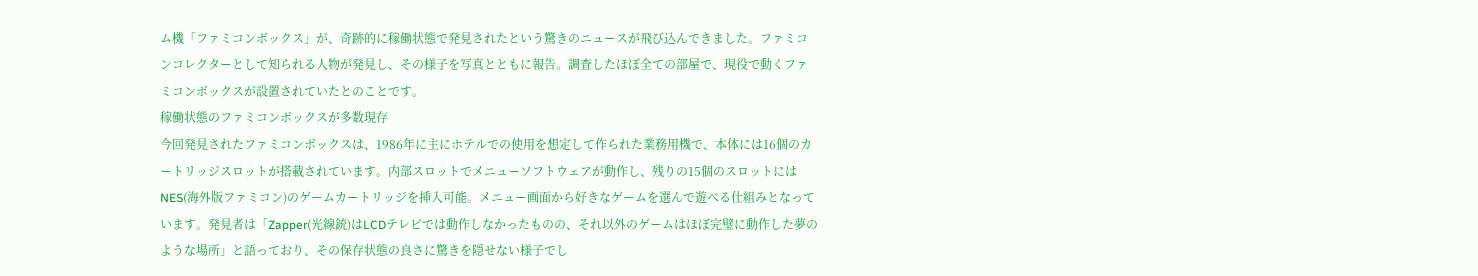ム機「ファミコンボックス」が、奇跡的に稼働状態で発見されたという驚きのニュースが飛び込んできました。ファミコンコレクターとして知られる人物が発見し、その様子を写真とともに報告。調査したほぼ全ての部屋で、現役で動くファミコンボックスが設置されていたとのことです。
稼働状態のファミコンボックスが多数現存
今回発見されたファミコンボックスは、1986年に主にホテルでの使用を想定して作られた業務用機で、本体には16個のカートリッジスロットが搭載されています。内部スロットでメニューソフトウェアが動作し、残りの15個のスロットにはNES(海外版ファミコン)のゲームカートリッジを挿入可能。メニュー画面から好きなゲームを選んで遊べる仕組みとなっています。発見者は「Zapper(光線銃)はLCDテレビでは動作しなかったものの、それ以外のゲームはほぼ完璧に動作した夢のような場所」と語っており、その保存状態の良さに驚きを隠せない様子でし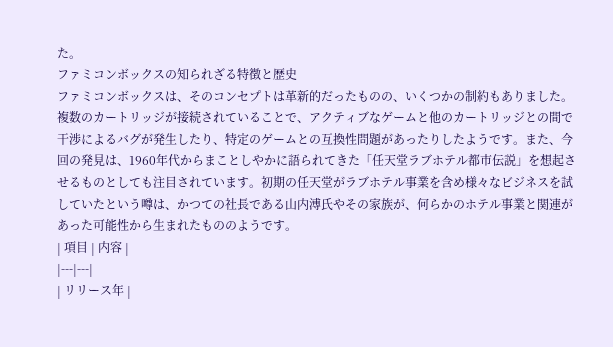た。
ファミコンボックスの知られざる特徴と歴史
ファミコンボックスは、そのコンセプトは革新的だったものの、いくつかの制約もありました。複数のカートリッジが接続されていることで、アクティブなゲームと他のカートリッジとの間で干渉によるバグが発生したり、特定のゲームとの互換性問題があったりしたようです。また、今回の発見は、1960年代からまことしやかに語られてきた「任天堂ラブホテル都市伝説」を想起させるものとしても注目されています。初期の任天堂がラブホテル事業を含め様々なビジネスを試していたという噂は、かつての社長である山内溥氏やその家族が、何らかのホテル事業と関連があった可能性から生まれたもののようです。
| 項目 | 内容 |
|---|---|
| リリース年 |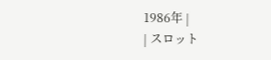1986年 |
| スロット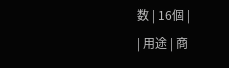数 | 16個 |
| 用途 | 商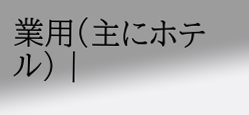業用(主にホテル) |